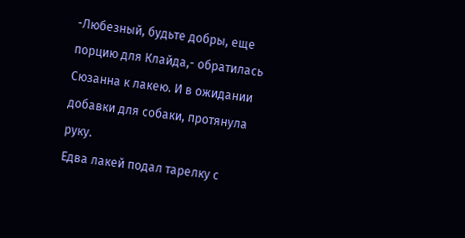-Любезный, будьте добры, еще порцию для Клайда,- обратилась Сюзанна к лакею. И в ожидании добавки для собаки, протянула руку.
Едва лакей подал тарелку с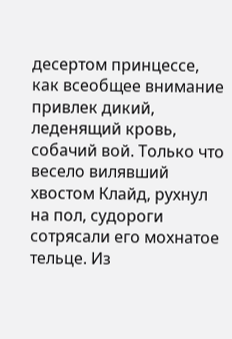десертом принцессе, как всеобщее внимание привлек дикий, леденящий кровь, собачий вой. Только что весело вилявший хвостом Клайд, рухнул на пол, судороги сотрясали его мохнатое тельце. Из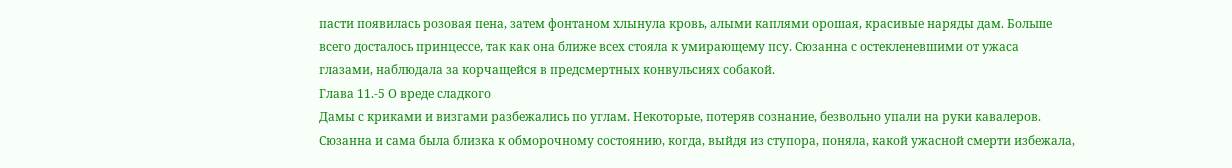пасти появилась розовая пена, затем фонтаном хлынула кровь, алыми каплями орошая, красивые наряды дам. Больше всего досталось принцессе, так как она ближе всех стояла к умирающему псу. Сюзанна с остекленевшими от ужаса глазами, наблюдала за корчащейся в предсмертных конвульсиях собакой.
Глава 11.-5 О вреде сладкого
Дамы с криками и визгами разбежались по углам. Некоторые, потеряв сознание, безвольно упали на руки кавалеров. Сюзанна и сама была близка к обморочному состоянию, когда, выйдя из ступора, поняла, какой ужасной смерти избежала,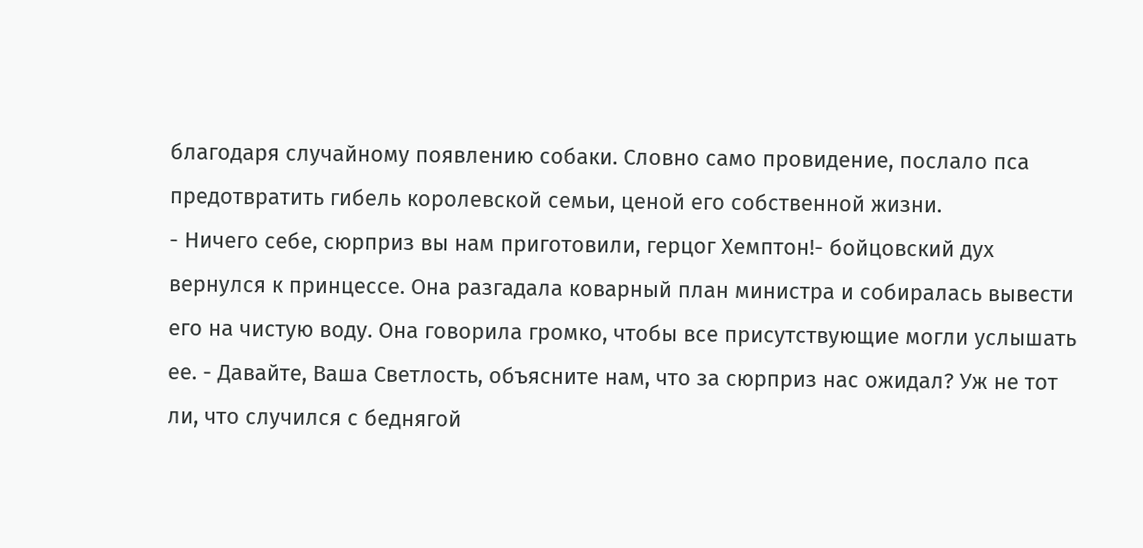благодаря случайному появлению собаки. Словно само провидение, послало пса предотвратить гибель королевской семьи, ценой его собственной жизни.
- Ничего себе, сюрприз вы нам приготовили, герцог Хемптон!- бойцовский дух вернулся к принцессе. Она разгадала коварный план министра и собиралась вывести его на чистую воду. Она говорила громко, чтобы все присутствующие могли услышать ее. - Давайте, Ваша Светлость, объясните нам, что за сюрприз нас ожидал? Уж не тот ли, что случился с беднягой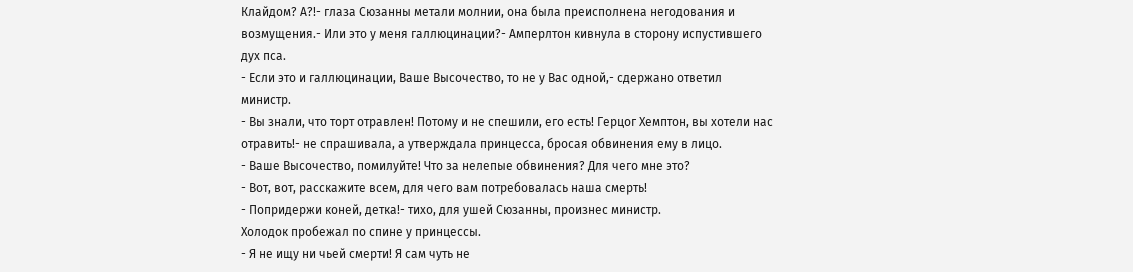Клайдом? А?!- глаза Сюзанны метали молнии, она была преисполнена негодования и возмущения.- Или это у меня галлюцинации?- Амперлтон кивнула в сторону испустившего дух пса.
- Если это и галлюцинации, Ваше Высочество, то не у Вас одной,- сдержано ответил министр.
- Вы знали, что торт отравлен! Потому и не спешили, его есть! Герцог Хемптон, вы хотели нас отравить!- не спрашивала, а утверждала принцесса, бросая обвинения ему в лицо.
- Ваше Высочество, помилуйте! Что за нелепые обвинения? Для чего мне это?
- Вот, вот, расскажите всем, для чего вам потребовалась наша смерть!
- Попридержи коней, детка!- тихо, для ушей Сюзанны, произнес министр.
Холодок пробежал по спине у принцессы.
- Я не ищу ни чьей смерти! Я сам чуть не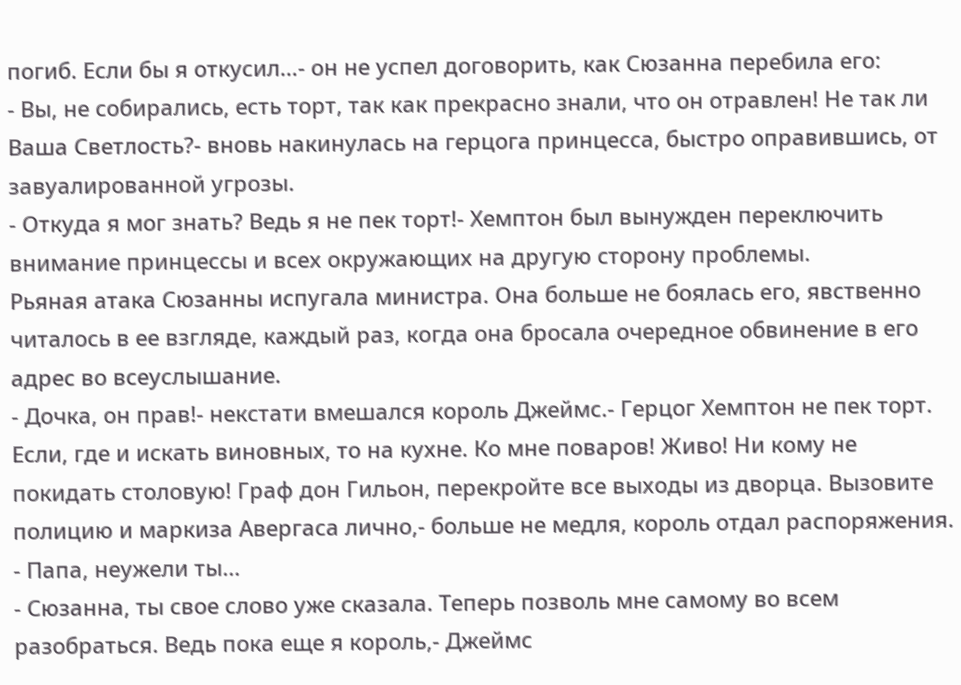погиб. Если бы я откусил…- он не успел договорить, как Сюзанна перебила его:
- Вы, не собирались, есть торт, так как прекрасно знали, что он отравлен! Не так ли Ваша Светлость?- вновь накинулась на герцога принцесса, быстро оправившись, от завуалированной угрозы.
- Откуда я мог знать? Ведь я не пек торт!- Хемптон был вынужден переключить внимание принцессы и всех окружающих на другую сторону проблемы.
Рьяная атака Сюзанны испугала министра. Она больше не боялась его, явственно читалось в ее взгляде, каждый раз, когда она бросала очередное обвинение в его адрес во всеуслышание.
- Дочка, он прав!- некстати вмешался король Джеймс.- Герцог Хемптон не пек торт. Если, где и искать виновных, то на кухне. Ко мне поваров! Живо! Ни кому не покидать столовую! Граф дон Гильон, перекройте все выходы из дворца. Вызовите полицию и маркиза Авергаса лично,- больше не медля, король отдал распоряжения.
- Папа, неужели ты…
- Сюзанна, ты свое слово уже сказала. Теперь позволь мне самому во всем разобраться. Ведь пока еще я король,- Джеймс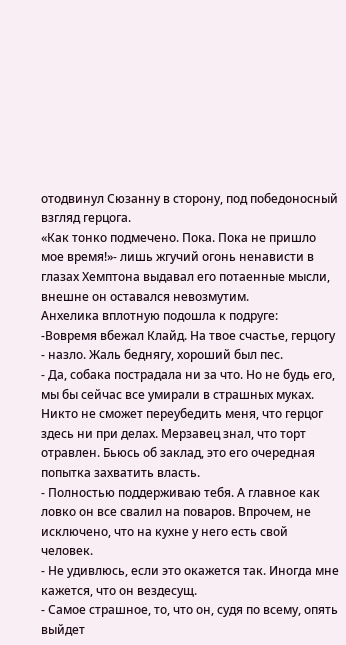отодвинул Сюзанну в сторону, под победоносный взгляд герцога.
«Как тонко подмечено. Пока. Пока не пришло мое время!»- лишь жгучий огонь ненависти в глазах Хемптона выдавал его потаенные мысли, внешне он оставался невозмутим.
Анхелика вплотную подошла к подруге:
-Вовремя вбежал Клайд. На твое счастье, герцогу - назло. Жаль беднягу, хороший был пес.
- Да, собака пострадала ни за что. Но не будь его, мы бы сейчас все умирали в страшных муках. Никто не сможет переубедить меня, что герцог здесь ни при делах. Мерзавец знал, что торт отравлен. Бьюсь об заклад, это его очередная попытка захватить власть.
- Полностью поддерживаю тебя. А главное как ловко он все свалил на поваров. Впрочем, не исключено, что на кухне у него есть свой человек.
- Не удивлюсь, если это окажется так. Иногда мне кажется, что он вездесущ.
- Самое страшное, то, что он, судя по всему, опять выйдет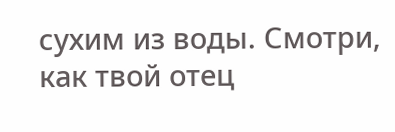сухим из воды. Смотри, как твой отец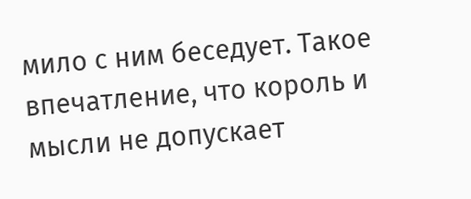мило с ним беседует. Такое впечатление, что король и мысли не допускает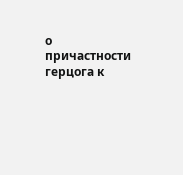о причастности герцога к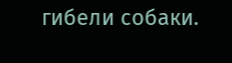гибели собаки.